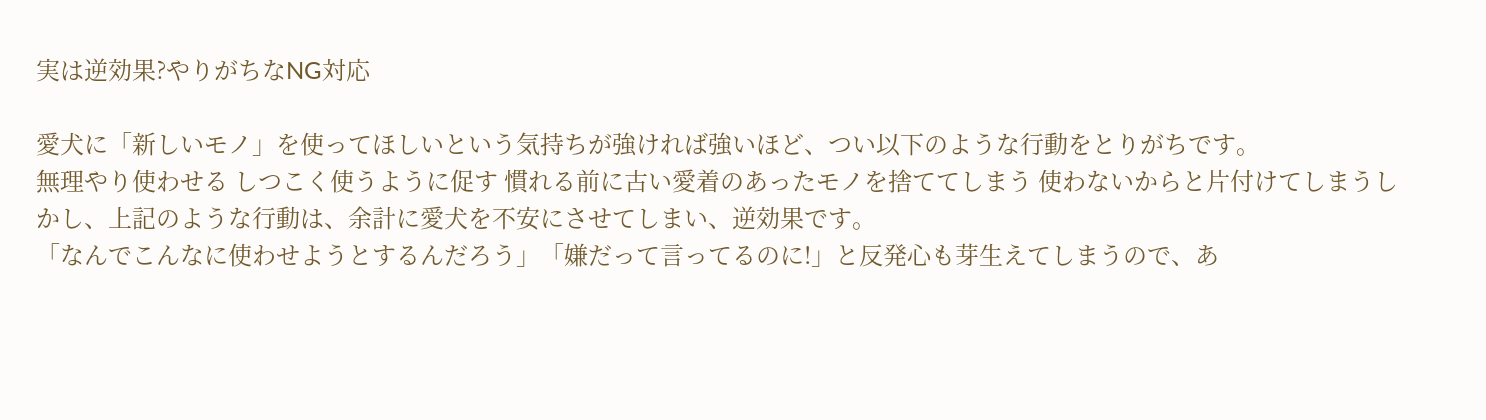実は逆効果?やりがちなNG対応

愛犬に「新しいモノ」を使ってほしいという気持ちが強ければ強いほど、つい以下のような行動をとりがちです。
無理やり使わせる しつこく使うように促す 慣れる前に古い愛着のあったモノを捨ててしまう 使わないからと片付けてしまうしかし、上記のような行動は、余計に愛犬を不安にさせてしまい、逆効果です。
「なんでこんなに使わせようとするんだろう」「嫌だって言ってるのに!」と反発心も芽生えてしまうので、あ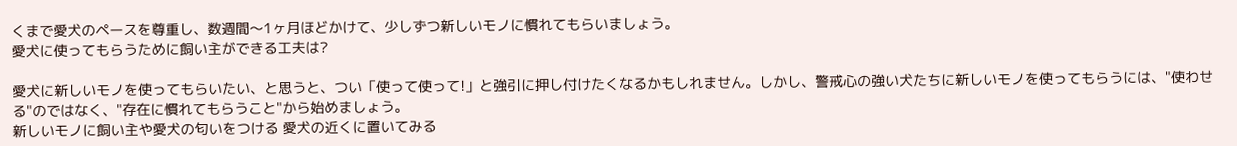くまで愛犬のペースを尊重し、数週間〜1ヶ月ほどかけて、少しずつ新しいモノに慣れてもらいましょう。
愛犬に使ってもらうために飼い主ができる工夫は?

愛犬に新しいモノを使ってもらいたい、と思うと、つい「使って使って!」と強引に押し付けたくなるかもしれません。しかし、警戒心の強い犬たちに新しいモノを使ってもらうには、"使わせる"のではなく、"存在に慣れてもらうこと"から始めましょう。
新しいモノに飼い主や愛犬の匂いをつける 愛犬の近くに置いてみる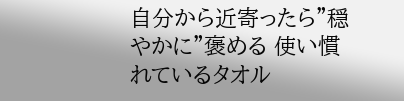自分から近寄ったら"穏やかに"褒める 使い慣れているタオル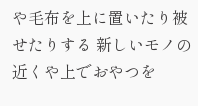や毛布を上に置いたり被せたりする 新しいモノの近くや上でおやつを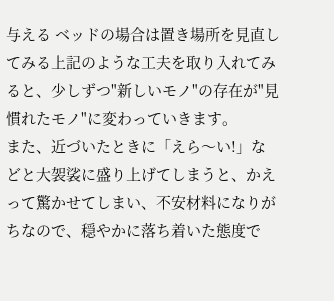与える ベッドの場合は置き場所を見直してみる上記のような工夫を取り入れてみると、少しずつ"新しいモノ"の存在が"見慣れたモノ"に変わっていきます。
また、近づいたときに「えら〜い!」などと大袈裟に盛り上げてしまうと、かえって驚かせてしまい、不安材料になりがちなので、穏やかに落ち着いた態度で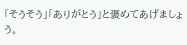「そうそう」「ありがとう」と褒めてあげましょう。